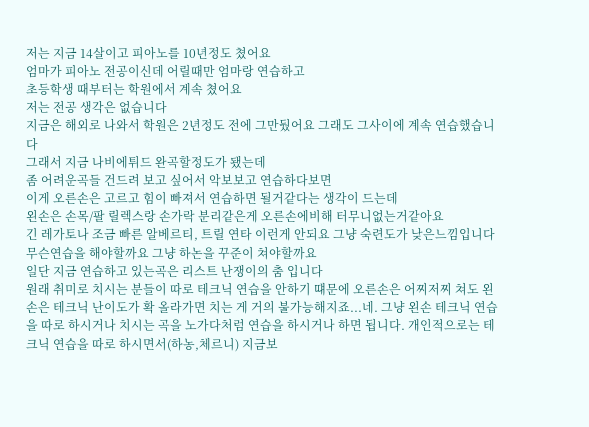저는 지금 14살이고 피아노를 10년정도 쳤어요
엄마가 피아노 전공이신데 어릴때만 엄마랑 연습하고
초등학생 때부터는 학원에서 계속 쳤어요
저는 전공 생각은 없습니다
지금은 해외로 나와서 학원은 2년정도 전에 그만뒀어요 그래도 그사이에 계속 연습했습니다
그래서 지금 나비에튀드 완곡할정도가 됐는데
좀 어려운곡들 건드려 보고 싶어서 악보보고 연습하다보면
이게 오른손은 고르고 힘이 빠져서 연습하면 될거같다는 생각이 드는데
왼손은 손목/팔 릴렉스랑 손가락 분리같은게 오른손에비해 터무니없는거같아요
긴 레가토나 조금 빠른 알베르티, 트릴 연타 이런게 안되요 그냥 숙련도가 낮은느낌입니다
무슨연습을 해야할까요 그냥 하논을 꾸준이 쳐야할까요
일단 지금 연습하고 있는곡은 리스트 난쟁이의 춤 입니다
원래 취미로 치시는 분들이 따로 테크닉 연습을 안하기 떄문에 오른손은 어찌저찌 쳐도 왼손은 테크닉 난이도가 확 올라가면 치는 게 거의 불가능해지죠...네. 그냥 왼손 테크닉 연습을 따로 하시거나 치시는 곡을 노가다처럼 연습을 하시거나 하면 됩니다. 개인적으로는 테크닉 연습을 따로 하시면서(하농,체르니) 지금보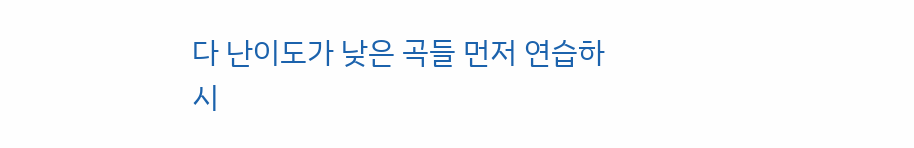다 난이도가 낮은 곡들 먼저 연습하시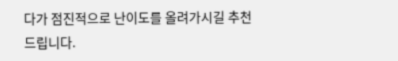다가 점진적으로 난이도를 올려가시길 추천드립니다.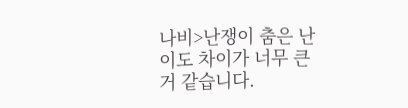나비>난쟁이 춤은 난이도 차이가 너무 큰 거 같습니다.